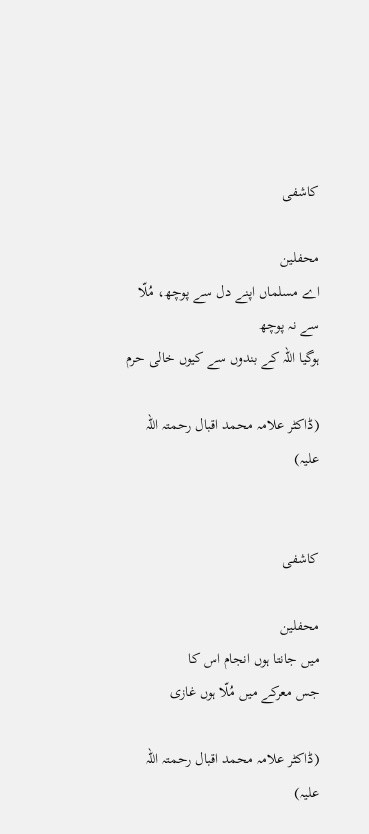کاشفی

محفلین
اے مسلماں اپنے دل سے پوچھ، مُلّا سے نہ پوچھ
ہوگیا اللہ کے بندوں سے کیوں خالی حرم

(ڈاکٹر علامہ محمد اقبال رحمتہ اللہ علیہ)


کاشفی

محفلین
میں جانتا ہوں انجام اس کا
جس معرکے میں مُلّا ہوں غازی

(ڈاکٹر علامہ محمد اقبال رحمتہ اللہ علیہ)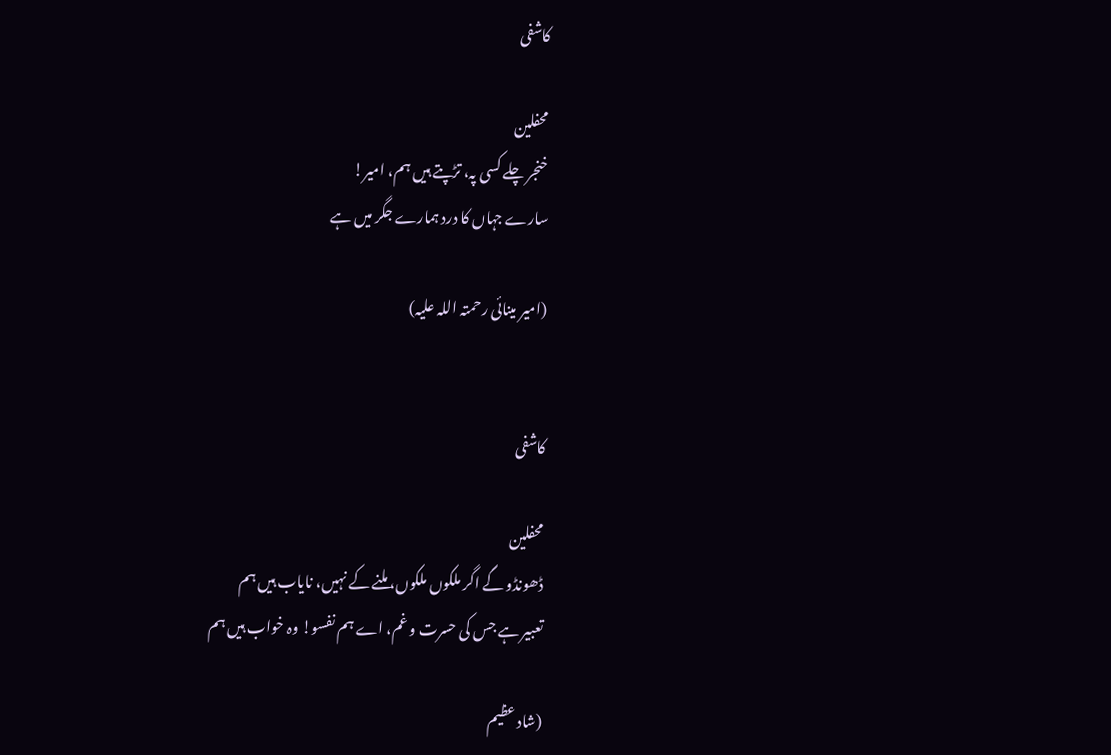کاشفی

محفلین
خنجر چلے کسی پہ، تڑپتے ہیں ہم، امیر!
سارے جہاں کا درد ہمارے جگر میں ہے

(امیر مینائی رحمتہ اللہ علیہ)


کاشفی

محفلین
ڈھونڈو گے اگر ملکوں ملکوں، ملنے کے نہیں، نایاب ہیں ہم
تعبیر ہے جس کی حسرت و غم، اے ہم نفسو! وہ خواب ہیں ہم

(شاد عظیم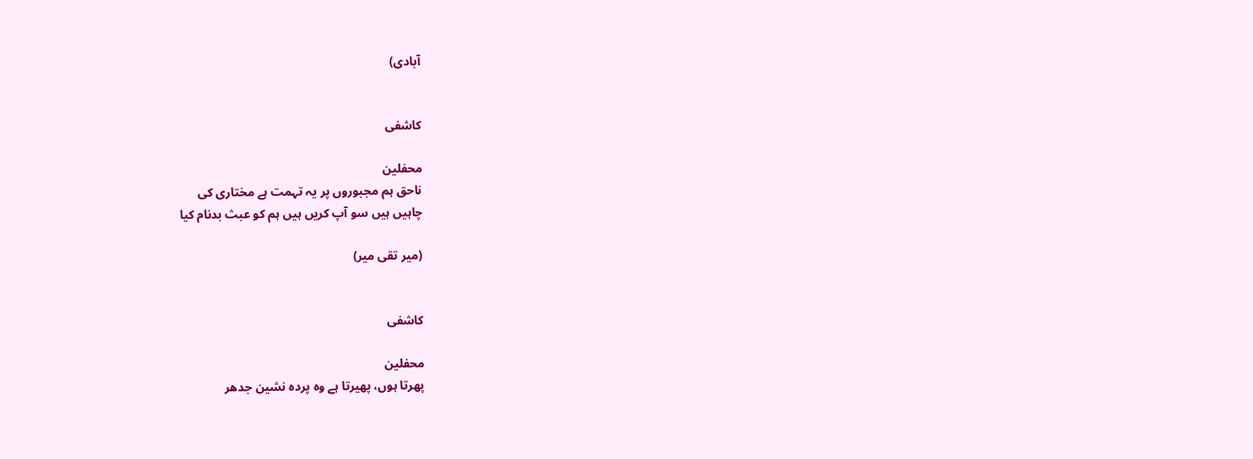آبادی)


کاشفی

محفلین
ناحق ہم مجبوروں پر یہ تہمت ہے مختاری کی
چاہیں ہیں سو آپ کریں ہیں ہم کو عبث بدنام کیا

(میر تقی میر)


کاشفی

محفلین
پھرتا ہوں، پھیرتا ہے وہ پردہ نشین جدھر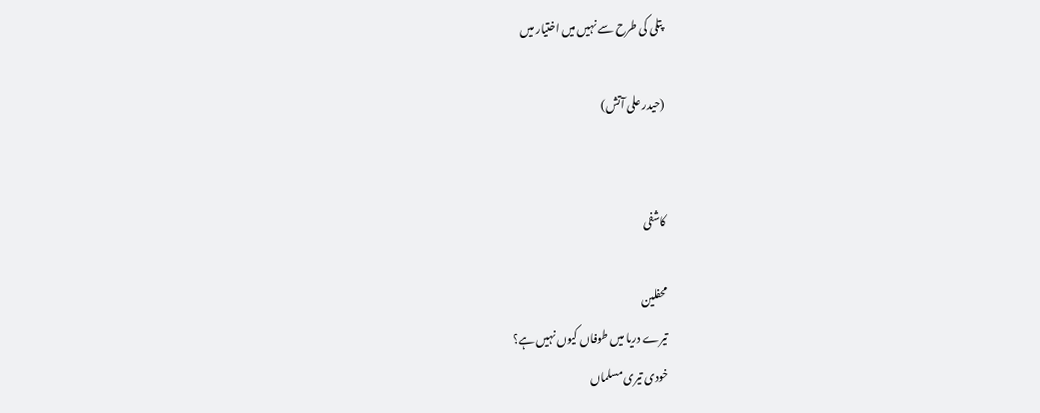پتلی کی طرح سے نہیں میں اختیار میں

(حیدر علی آتش)


کاشفی

محفلین
تیرے دریا میں طوفاں کیوں نہیں ہے؟
خودی تیری مسلماں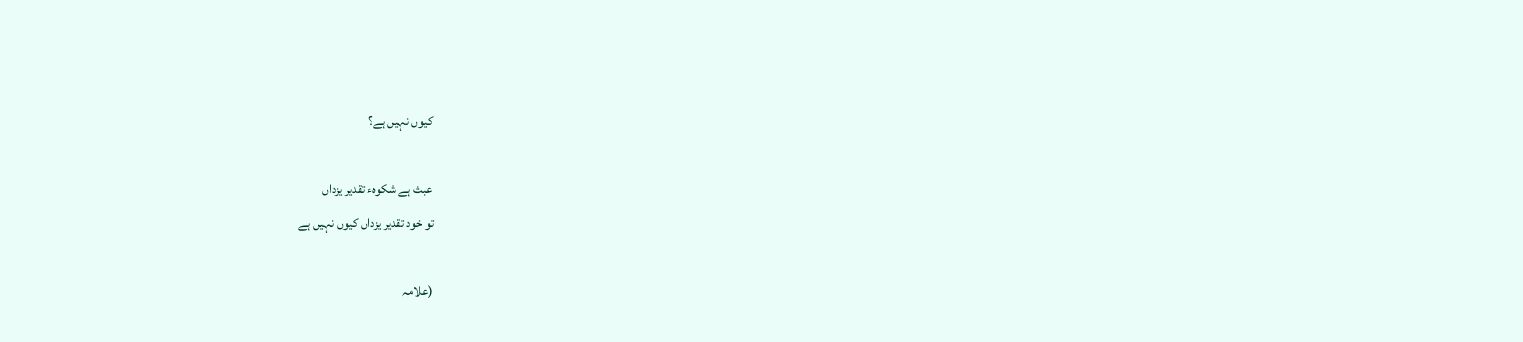کیوں نہیں ہے؟

عبث ہے شکوہء تقدیر یزداں
تو خود تقدیر یزداں کیوں نہیں ہے

(علامہ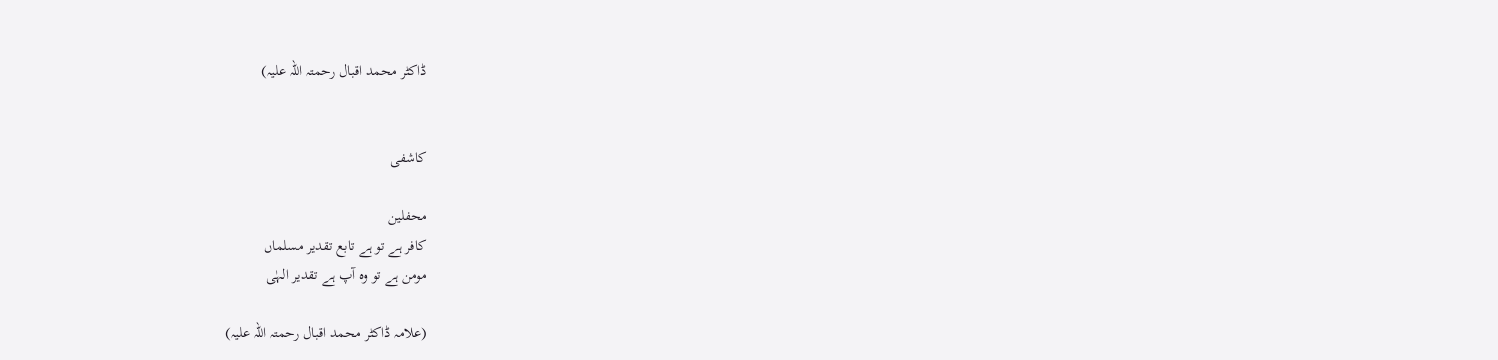ڈاکٹر محمد اقبال رحمتہ اللہ علیہ)


کاشفی

محفلین
کافر ہے تو ہے تابع تقدیر مسلماں
مومن ہے تو وہ آپ ہے تقدیر الہٰی

(علامہ ڈاکٹر محمد اقبال رحمتہ اللہ علیہ)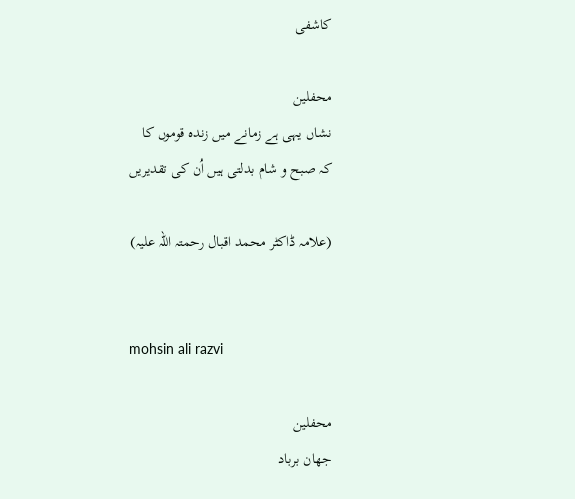کاشفی

محفلین
نشاں یہی ہے زمانے میں زندہ قوموں کا
کہ صبح و شام بدلتی ہیں اُن کی تقدیریں

(علامہ ڈاکٹر محمد اقبال رحمتہ اللہ علیہ)


mohsin ali razvi

محفلین
جهان برباد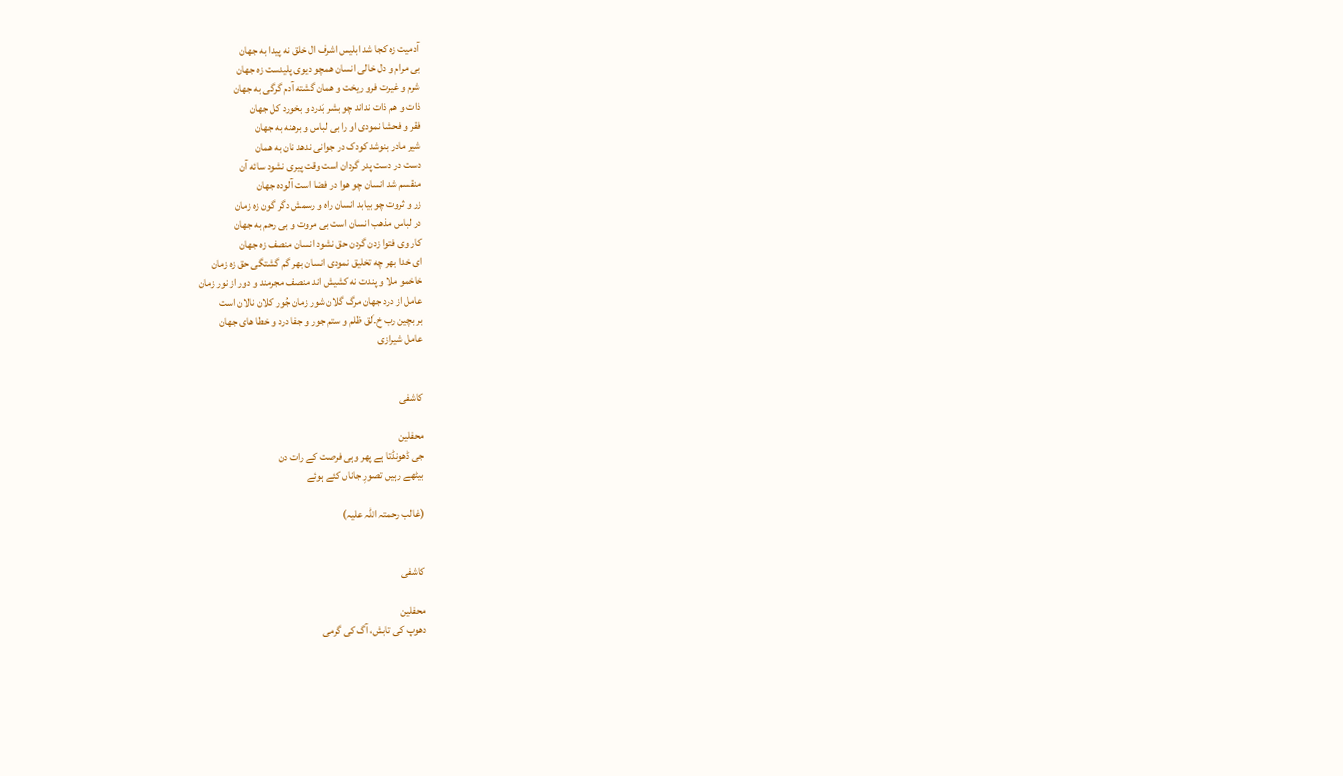آدمیت زه کجا شد ابلیس اشرف ال خلق نه پیدا به جهان
بی مرام و دل خالی انسان همچو دیوی پلیدست زه جهان
شرم و غیرت فرو ریخت و همان گشته آدم گرگی به جهان
ذات و هم ذات نداند چو بشر بَدرد و بخورد کل جهان
فقر و فحشا نمودی او را بی لباس و برهنه به جهان
شیر مادر بنوشد کودک در جوانی ندهد نان به همان
دست در دست پدر گردان است وقت پیری نشود سائه آن
منقسم شد انسان چو هوا در فضا است آلوده جهان
زر و ثروت چو بیابد انسان راه و رسمش دگر گون زه زمان
در لباس مذهب انسان است بی مروت و بی رحم به جهان
کار وی فتوا زدن گردن حق نشود انسان منصف زه جهان
ای خدا بهر چه تخلیق نمودی انسان بهر گم گشتگی حق زه زمان
خاخمو ملا و پندت نه کشیش اند منصف مجرمند و دور از نور زمان
عامل از درد جهان مرگ گلان شور زمان جُور کلان نالان است
بر بچین رب خ۔َلق ظلم و ستم جور و جفا درد و خطا های جهان
عامل شیرازی


کاشفی

محفلین
جی ڈھونڈتا ہے پھر وہی فرصت کے رات دن
بیٹھے رہیں تصورِ جاناں کئے ہوئے

(غالب رحمتہ اللہ علیہ)


کاشفی

محفلین
دھوپ کی تابش، آگ کی گرمی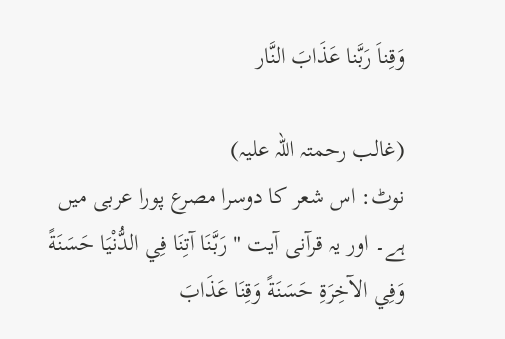وَقِناَ رَبَّنا عَذَابَ النَّار

(غالب رحمتہ اللہ علیہ)
نوٹ: اس شعر کا دوسرا مصرع پورا عربی میں ہے۔ اور یہ قرآنی آیت " رَبَّنَا آتِنَا فِي الدُّنْيَا حَسَنَةً وَفِي الآخِرَةِ حَسَنَةً وَقِنَا عَذَابَ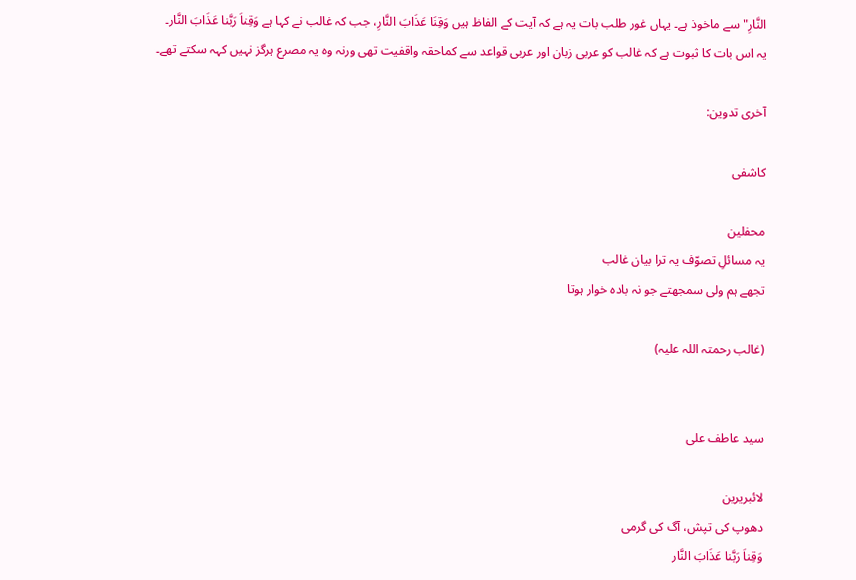النَّارِ" سے ماخوذ ہے۔ یہاں غور طلب بات یہ ہے کہ آیت کے الفاظ ہیں وَقِنَا عَذَابَ النَّارِ، جب کہ غالب نے کہا ہے وَقِناَ رَبَّنا عَذَابَ النَّار۔
یہ اس بات کا ثبوت ہے کہ غالب کو عربی زبان اور عربی قواعد سے کماحقہ واقفیت تھی ورنہ وہ یہ مصرع ہرگز نہیں کہہ سکتے تھے۔

آخری تدوین:

کاشفی

محفلین
یہ مسائلِ تصوّف یہ ترا بیان غالب
تجھے ہم ولی سمجھتے جو نہ بادہ خوار ہوتا

(غالب رحمتہ اللہ علیہ)


سید عاطف علی

لائبریرین
دھوپ کی تپش، آگ کی گرمی
وَقِناَ رَبَّنا عَذَابَ النَّار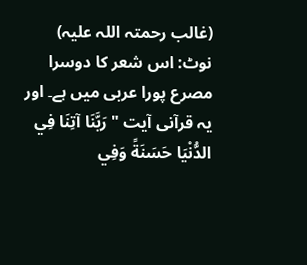(غالب رحمتہ اللہ علیہ)
نوٹ: اس شعر کا دوسرا مصرع پورا عربی میں ہے۔ اور یہ قرآنی آیت " رَبَّنَا آتِنَا فِي الدُّنْيَا حَسَنَةً وَفِي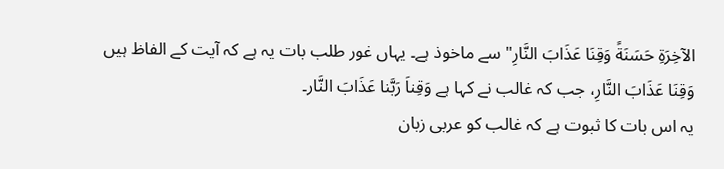الآخِرَةِ حَسَنَةً وَقِنَا عَذَابَ النَّارِ" سے ماخوذ ہے۔ یہاں غور طلب بات یہ ہے کہ آیت کے الفاظ ہیں وَقِنَا عَذَابَ النَّارِ، جب کہ غالب نے کہا ہے وَقِناَ رَبَّنا عَذَابَ النَّار۔
یہ اس بات کا ثبوت ہے کہ غالب کو عربی زبان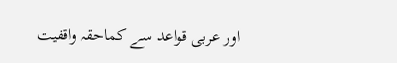اور عربی قواعد سے کماحقہ واقفیت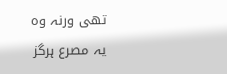تھی ورنہ وہ یہ مصرع ہرگز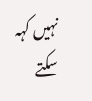نہیں کہہ سکتے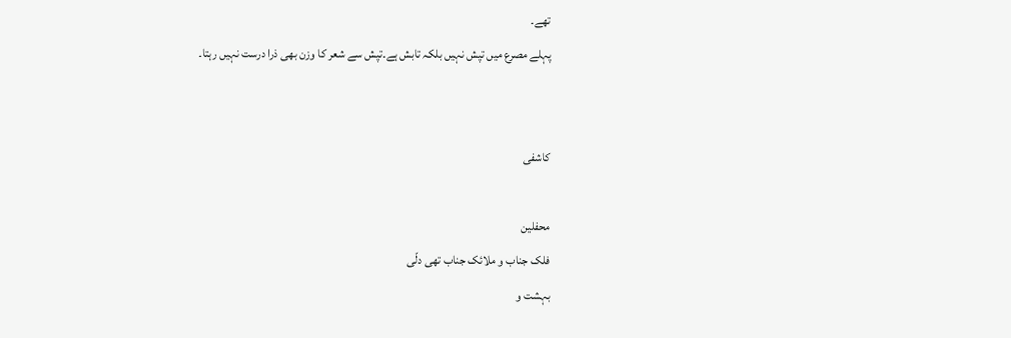تھے۔
پہلے مصرع میں تپش نہیں بلکہ تابش ہے۔تپش سے شعر کا وزن بھی ذرا درست نہیں رہتا۔


کاشفی

محفلین
فلک جناب و ملائک جناب تھی دلّی
بہشت و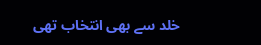خلد سے بھی انتخاب تھی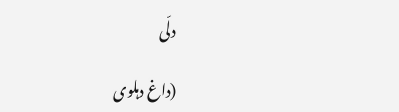دلّی

(داغ دہلوی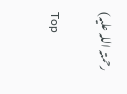رحمتہ اللہ علیہ)

Top